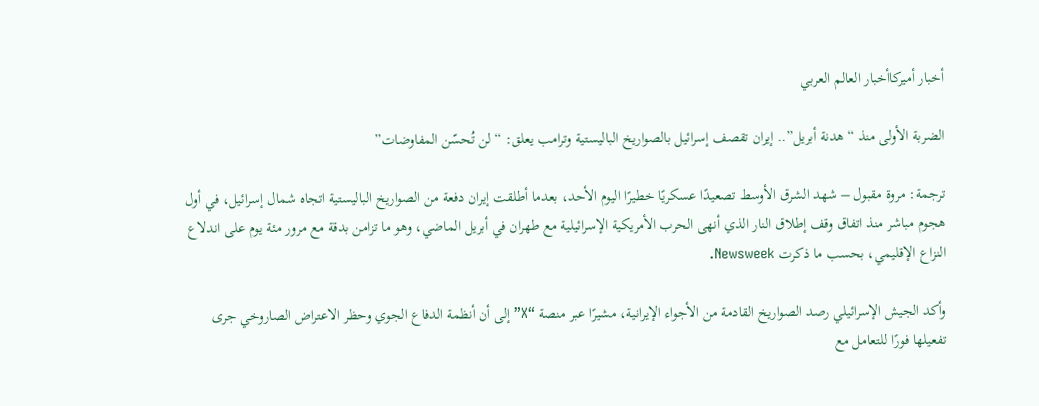أخبار أميركاأخبار العالم العربي

الضربة الأولى منذ “هدنة أبريل”.. إيران تقصف إسرائيل بالصواريخ الباليستية وترامب يعلق: “لن تُحسّن المفاوضات”

ترجمة: مروة مقبول – شهد الشرق الأوسط تصعيدًا عسكريًا خطيرًا اليوم الأحد، بعدما أطلقت إيران دفعة من الصواريخ الباليستية اتجاه شمال إسرائيل، في أول هجوم مباشر منذ اتفاق وقف إطلاق النار الذي أنهى الحرب الأمريكية الإسرائيلية مع طهران في أبريل الماضي، وهو ما تزامن بدقة مع مرور مئة يوم على اندلاع النزاع الإقليمي، بحسب ما ذكرت Newsweek.

وأكد الجيش الإسرائيلي رصد الصواريخ القادمة من الأجواء الإيرانية، مشيرًا عبر منصة “X” إلى أن أنظمة الدفاع الجوي وحظر الاعتراض الصاروخي جرى تفعيلها فورًا للتعامل مع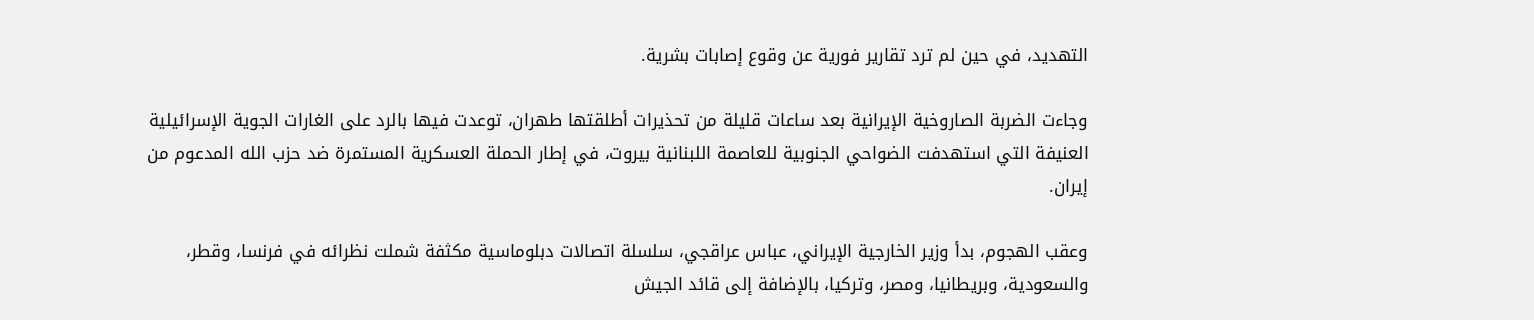التهديد، في حين لم ترد تقارير فورية عن وقوع إصابات بشرية.

وجاءت الضربة الصاروخية الإيرانية بعد ساعات قليلة من تحذيرات أطلقتها طهران، توعدت فيها بالرد على الغارات الجوية الإسرائيلية العنيفة التي استهدفت الضواحي الجنوبية للعاصمة اللبنانية بيروت، في إطار الحملة العسكرية المستمرة ضد حزب الله المدعوم من إيران.

وعقب الهجوم، بدأ وزير الخارجية الإيراني، عباس عراقجي، سلسلة اتصالات دبلوماسية مكثفة شملت نظرائه في فرنسا، وقطر، والسعودية، وبريطانيا، ومصر، وتركيا، بالإضافة إلى قائد الجيش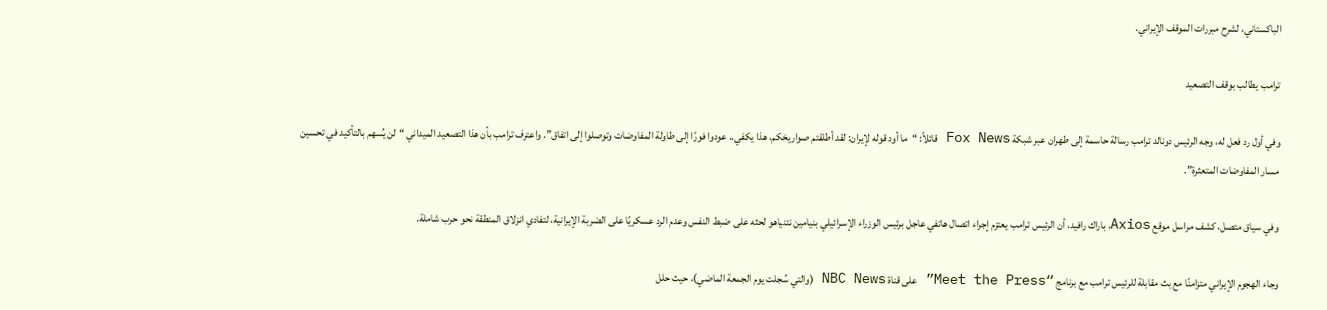الباكستاني، لشرح مبررات الموقف الإيراني.

ترامب يطالب بوقف التصعيد

وفي أول رد فعل له، وجه الرئيس دونالد ترامب رسالة حاسمة إلى طهران عبر شبكة Fox News قائلاً: “ما أود قوله لإيران: لقد أطلقتم صواريخكم، هذا يكفي.. عودوا فورًا إلى طاولة المفاوضات وتوصلوا إلى اتفاق”. واعترف ترامب بأن هذا التصعيد الميداني “لن يُسهم بالتأكيد في تحسين مسار المفاوضات المتعثرة”.

وفي سياق متصل، كشف مراسل موقع Axios، باراك رافيد، أن الرئيس ترامب يعتزم إجراء اتصال هاتفي عاجل برئيس الوزراء الإسرائيلي بنيامين نتنياهو لحثه على ضبط النفس وعدم الرد عسكريًا على الضربة الإيرانية، لتفادي انزلاق المنطقة نحو حرب شاملة.

وجاء الهجوم الإيراني متزامنًا مع بث مقابلة للرئيس ترامب مع برنامج “Meet the Press” على قناة NBC News (والتي سُجلت يوم الجمعة الماضي)، حيث حلل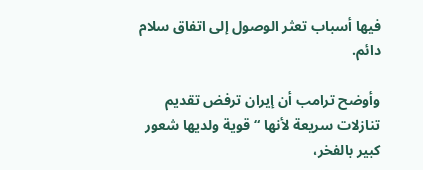فيها أسباب تعثر الوصول إلى اتفاق سلام دائم.

وأوضح ترامب أن إيران ترفض تقديم تنازلات سريعة لأنها “قوية ولديها شعور كبير بالفخر،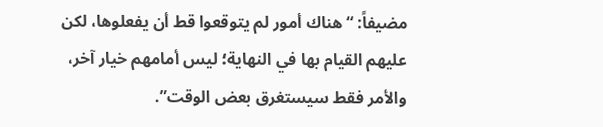مضيفاً: “هناك أمور لم يتوقعوا قط أن يفعلوها، لكن عليهم القيام بها في النهاية؛ ليس أمامهم خيار آخر، والأمر فقط سيستغرق بعض الوقت”.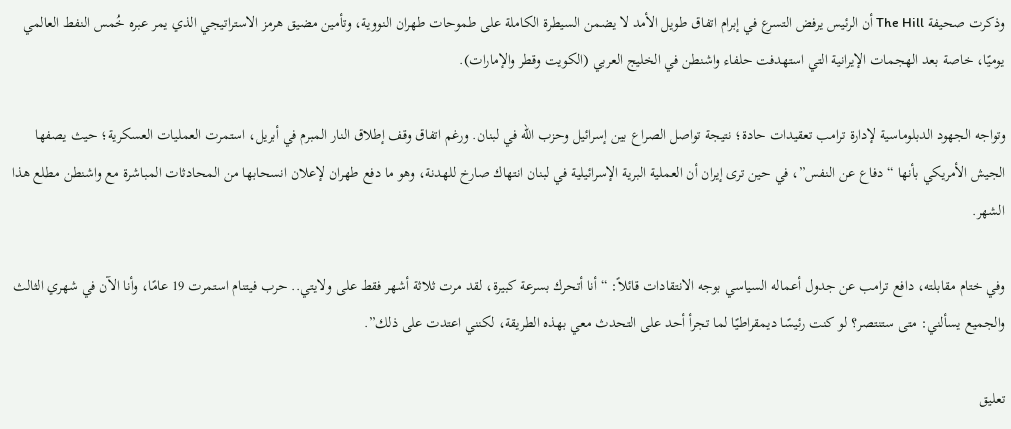وذكرت صحيفة The Hill أن الرئيس يرفض التسرع في إبرام اتفاق طويل الأمد لا يضمن السيطرة الكاملة على طموحات طهران النووية، وتأمين مضيق هرمز الاستراتيجي الذي يمر عبره خُمس النفط العالمي يوميًا، خاصة بعد الهجمات الإيرانية التي استهدفت حلفاء واشنطن في الخليج العربي (الكويت وقطر والإمارات).

وتواجه الجهود الدبلوماسية لإدارة ترامب تعقيدات حادة؛ نتيجة تواصل الصراع بين إسرائيل وحزب الله في لبنان. ورغم اتفاق وقف إطلاق النار المبرم في أبريل، استمرت العمليات العسكرية؛ حيث يصفها الجيش الأمريكي بأنها “دفاع عن النفس”، في حين ترى إيران أن العملية البرية الإسرائيلية في لبنان انتهاك صارخ للهدنة، وهو ما دفع طهران لإعلان انسحابها من المحادثات المباشرة مع واشنطن مطلع هذا الشهر.

وفي ختام مقابلته، دافع ترامب عن جدول أعماله السياسي بوجه الانتقادات قائلاً: “أنا أتحرك بسرعة كبيرة، لقد مرت ثلاثة أشهر فقط على ولايتي.. حرب فيتنام استمرت 19 عامًا، وأنا الآن في شهري الثالث والجميع يسألني: متى ستنتصر؟ لو كنت رئيسًا ديمقراطيًا لما تجرأ أحد على التحدث معي بهذه الطريقة، لكنني اعتدت على ذلك”.

تعليق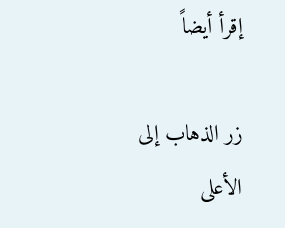إقرأ أيضاً

زر الذهاب إلى الأعلى